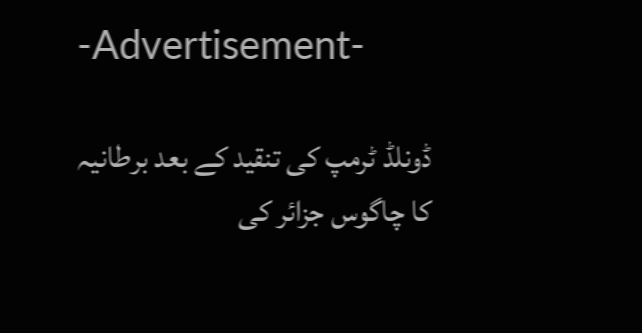-Advertisement-

ڈونلڈ ٹرمپ کی تنقید کے بعد برطانیہ کا چاگوس جزائر کی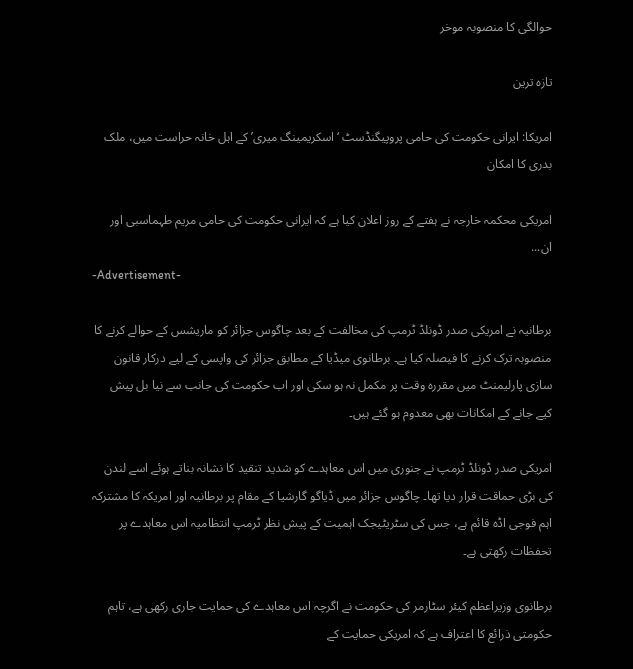حوالگی کا منصوبہ موخر

تازہ ترین

امریکا: ایرانی حکومت کی حامی پروپیگنڈسٹ ‘اسکریمینگ میری’ کے اہل خانہ حراست میں، ملک بدری کا امکان

امریکی محکمہ خارجہ نے ہفتے کے روز اعلان کیا ہے کہ ایرانی حکومت کی حامی مریم طہماسبی اور ان...
-Advertisement-

برطانیہ نے امریکی صدر ڈونلڈ ٹرمپ کی مخالفت کے بعد چاگوس جزائر کو ماریشس کے حوالے کرنے کا منصوبہ ترک کرنے کا فیصلہ کیا ہے۔ برطانوی میڈیا کے مطابق جزائر کی واپسی کے لیے درکار قانون سازی پارلیمنٹ میں مقررہ وقت پر مکمل نہ ہو سکی اور اب حکومت کی جانب سے نیا بل پیش کیے جانے کے امکانات بھی معدوم ہو گئے ہیں۔

امریکی صدر ڈونلڈ ٹرمپ نے جنوری میں اس معاہدے کو شدید تنقید کا نشانہ بناتے ہوئے اسے لندن کی بڑی حماقت قرار دیا تھا۔ چاگوس جزائر میں ڈیاگو گارشیا کے مقام پر برطانیہ اور امریکہ کا مشترکہ اہم فوجی اڈہ قائم ہے، جس کی سٹریٹیجک اہمیت کے پیش نظر ٹرمپ انتظامیہ اس معاہدے پر تحفظات رکھتی ہے۔

برطانوی وزیراعظم کیئر سٹارمر کی حکومت نے اگرچہ اس معاہدے کی حمایت جاری رکھی ہے، تاہم حکومتی ذرائع کا اعتراف ہے کہ امریکی حمایت کے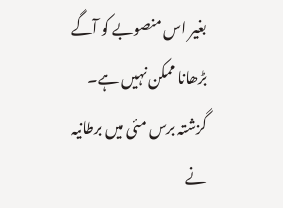بغیر اس منصوبے کو آگے بڑھانا ممکن نہیں ہے۔ گزشتہ برس مئی میں برطانیہ نے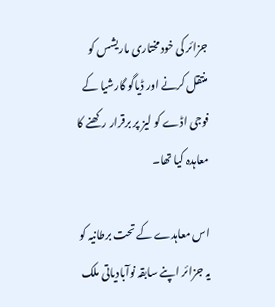جزائر کی خودمختاری ماریشس کو منتقل کرنے اور ڈیاگو گارشیا کے فوجی اڈے کو لیز پر برقرار رکھنے کا معاہدہ کیا تھا۔

اس معاہدے کے تحت برطانیہ کو یہ جزائر اپنے سابقہ نوآبادیاتی ملک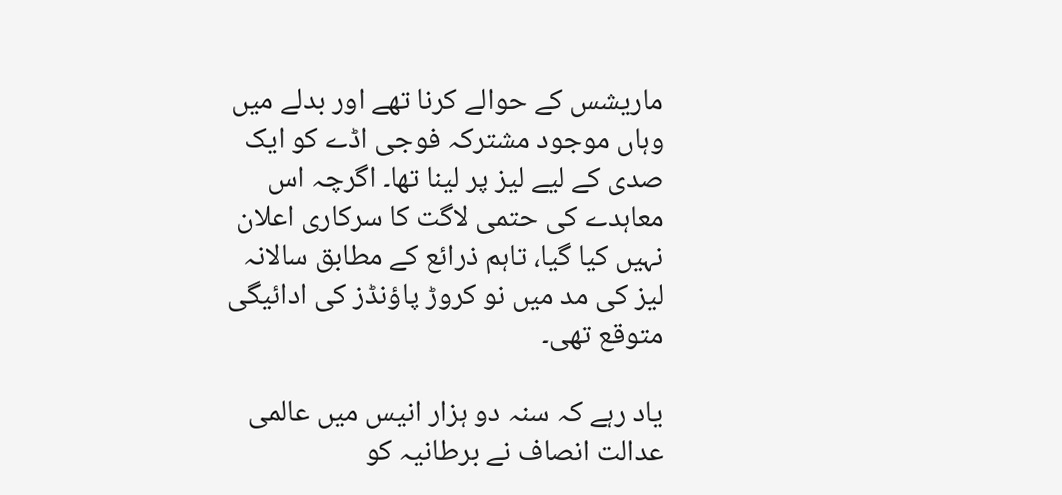ماریشس کے حوالے کرنا تھے اور بدلے میں وہاں موجود مشترکہ فوجی اڈے کو ایک صدی کے لیے لیز پر لینا تھا۔ اگرچہ اس معاہدے کی حتمی لاگت کا سرکاری اعلان نہیں کیا گیا، تاہم ذرائع کے مطابق سالانہ لیز کی مد میں نو کروڑ پاؤنڈز کی ادائیگی متوقع تھی۔

یاد رہے کہ سنہ دو ہزار انیس میں عالمی عدالت انصاف نے برطانیہ کو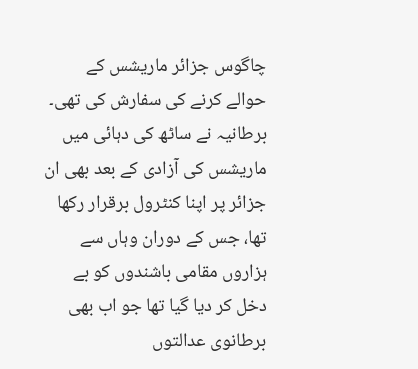چاگوس جزائر ماریشس کے حوالے کرنے کی سفارش کی تھی۔ برطانیہ نے ساٹھ کی دہائی میں ماریشس کی آزادی کے بعد بھی ان جزائر پر اپنا کنٹرول برقرار رکھا تھا، جس کے دوران وہاں سے ہزاروں مقامی باشندوں کو بے دخل کر دیا گیا تھا جو اب بھی برطانوی عدالتوں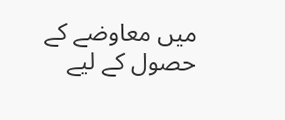میں معاوضے کے حصول کے لیے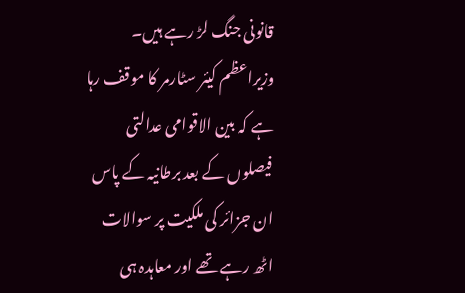قانونی جنگ لڑ رہے ہیں۔ وزیراعظم کیئر سٹارمر کا موقف رہا ہے کہ بین الاقوامی عدالتی فیصلوں کے بعد برطانیہ کے پاس ان جزائر کی ملکیت پر سوالات اٹھ رہے تھے اور معاہدہ ہی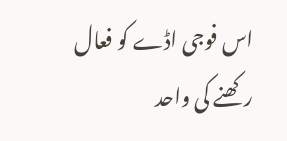اس فوجی اڈے کو فعال رکھنے کی واحد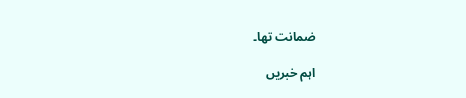ضمانت تھا۔

اہم خبریں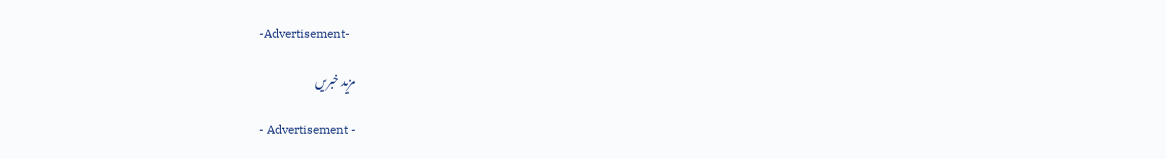-Advertisement-

مزید خبریں

- Advertisement -